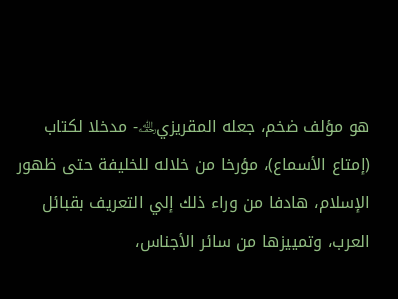هو مؤلف ضخم، جعله المقريزي﵀- مدخلا لكتاب (إمتاع الأسماع)، مؤرخا من خلاله للخليفة حتى ظهور الإسلام، هادفا من وراء ذلك إلي التعريف بقبائل العرب، وتمييزها من سائر الأجناس،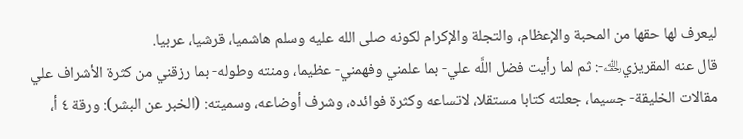ليعرف لها حقها من المحبة والإعظام، والتجلة والإكرام لكونه صلى الله عليه وسلم هاشميا، قرشيا، عربيا.
قال عنه المقريزي﵀-: ثم لما رأيت فضل اللَّه علي- بما علمني وفهمني- عظيما، ومنته وطوله- بما رزقني من كثرة الأشراف علي مقالات الخليقة- جسيما، جعلته كتابا مستقلا، لاتساعه وكثرة فوائده، وشرف أوضاعه، وسميته: (الخبر عن البشر): ورقة ٤ أ،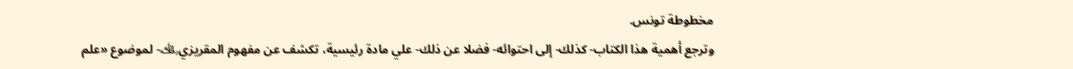مخطوطة تونس.
وترجع أهمية هذا الكتاب- كذلك- إلى احتوائه- فضلا عن ذلك- علي مادة رئيسية، تكشف عن مفهوم المقريزي﵀- لموضوع «علم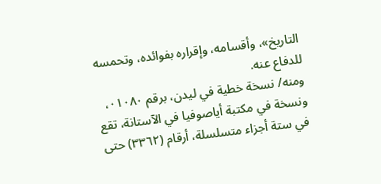التاريخ»، وأقسامه، وإقراره بفوائده، وتحمسه للدفاع عنه.
ومنه/ نسخة خطية في ليدن، برقم ٠١٠٨٠، ونسخة في مكتبة أياصوفيا في الآستانة، تقع في ستة أجزاء متسلسلة، أرقام (٣٣٦٢) حتى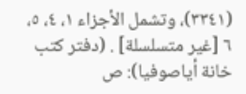(٣٣٤١)، وتشمل الأجزاء ١، ٤، ٥، ٦ [غير متسلسلة] . (دفتر كتب خانة أياصوفيا): ص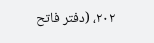٢٠٢، (دفتر فاتح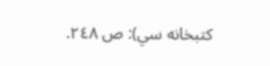كتبخانه سي): ص ٢٤٨.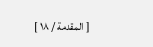[ المقدمة / ١٨ ]